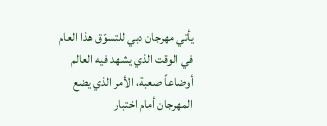يأتي مهرجان دبي للتسوّق هذا العام في الوقت الذي يشهد فيه العالم أوضاعاً صعبة، الأمر الذي يضع المهرجان أمام اختبار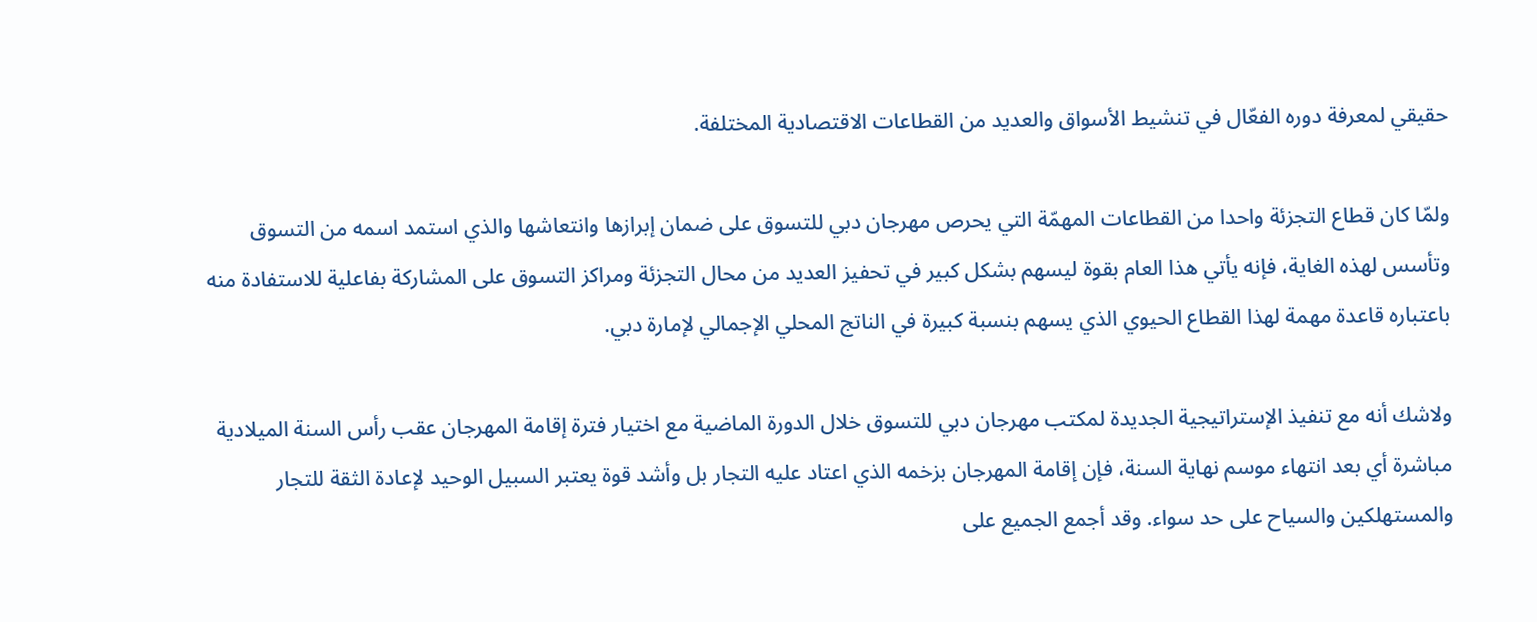حقيقي لمعرفة دوره الفعّال في تنشيط الأسواق والعديد من القطاعات الاقتصادية المختلفة.

ولمّا كان قطاع التجزئة واحدا من القطاعات المهمّة التي يحرص مهرجان دبي للتسوق على ضمان إبرازها وانتعاشها والذي استمد اسمه من التسوق وتأسس لهذه الغاية، فإنه يأتي هذا العام بقوة ليسهم بشكل كبير في تحفيز العديد من محال التجزئة ومراكز التسوق على المشاركة بفاعلية للاستفادة منه باعتباره قاعدة مهمة لهذا القطاع الحيوي الذي يسهم بنسبة كبيرة في الناتج المحلي الإجمالي لإمارة دبي.

ولاشك أنه مع تنفيذ الإستراتيجية الجديدة لمكتب مهرجان دبي للتسوق خلال الدورة الماضية مع اختيار فترة إقامة المهرجان عقب رأس السنة الميلادية مباشرة أي بعد انتهاء موسم نهاية السنة، فإن إقامة المهرجان بزخمه الذي اعتاد عليه التجار بل وأشد قوة يعتبر السبيل الوحيد لإعادة الثقة للتجار والمستهلكين والسياح على حد سواء. وقد أجمع الجميع على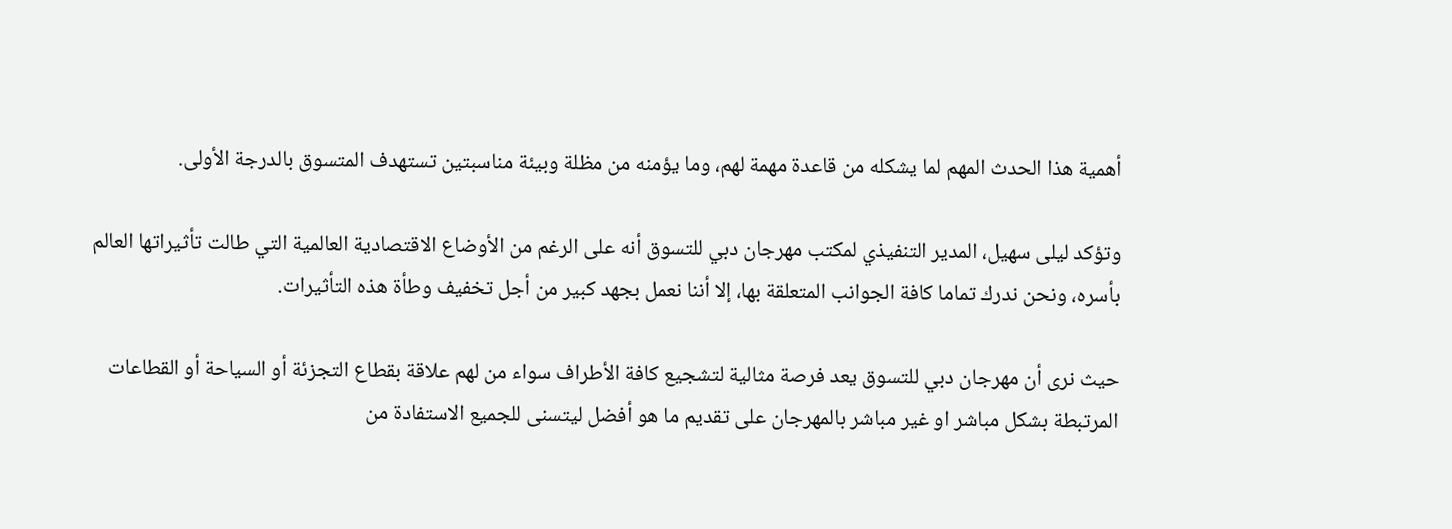أهمية هذا الحدث المهم لما يشكله من قاعدة مهمة لهم، وما يؤمنه من مظلة وبيئة مناسبتين تستهدف المتسوق بالدرجة الأولى.

وتؤكد ليلى سهيل، المدير التنفيذي لمكتب مهرجان دبي للتسوق أنه على الرغم من الأوضاع الاقتصادية العالمية التي طالت تأثيراتها العالم بأسره، ونحن ندرك تماما كافة الجوانب المتعلقة بها، إلا أننا نعمل بجهد كبير من أجل تخفيف وطأة هذه التأثيرات.

حيث نرى أن مهرجان دبي للتسوق يعد فرصة مثالية لتشجيع كافة الأطراف سواء من لهم علاقة بقطاع التجزئة أو السياحة أو القطاعات المرتبطة بشكل مباشر او غير مباشر بالمهرجان على تقديم ما هو أفضل ليتسنى للجميع الاستفادة من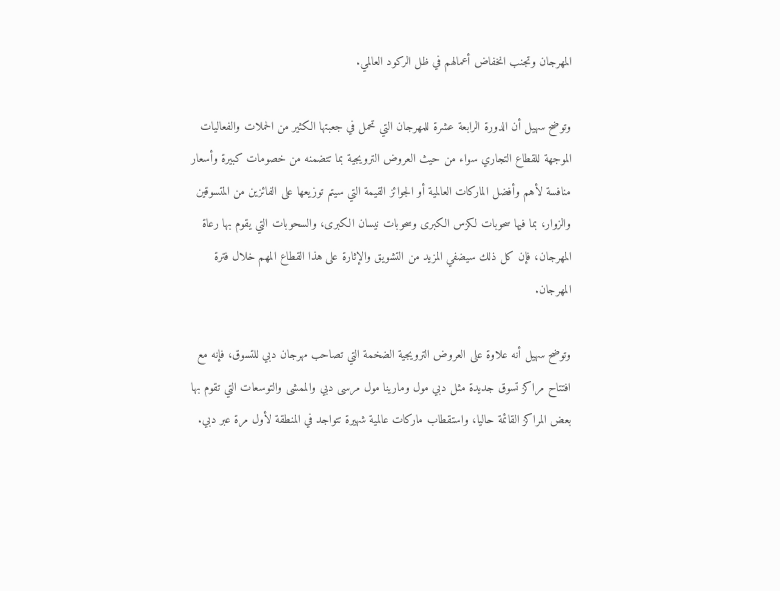المهرجان وتجنب انخفاض أعمالهم في ظل الركود العالمي.

وتوضح سهيل أن الدورة الرابعة عشرة للمهرجان التي تحمل في جعبتها الكثير من الحملات والفعاليات الموجهة للقطاع التجاري سواء من حيث العروض الترويجية بما تتضمنه من خصومات كبيرة وأسعار منافسة لأهم وأفضل الماركات العالمية أو الجوائز القيمة التي سيتم توزيعها على الفائزين من المتسوقين والزوار، بما فيها سحوبات لكزس الكبرى وسحوبات نيسان الكبرى، والسحوبات التي يقوم بها رعاة المهرجان، فإن كل ذلك سيضفي المزيد من التشويق والإثارة على هذا القطاع المهم خلال فترة المهرجان.

وتوضح سهيل أنه علاوة على العروض الترويجية الضخمة التي تصاحب مهرجان دبي للتسوق، فإنه مع افتتاح مراكز تسوق جديدة مثل دبي مول ومارينا مول مرسى دبي والممشى والتوسعات التي تقوم بها بعض المراكز القائمة حاليا، واستقطاب ماركات عالمية شهيرة تتواجد في المنطقة لأول مرة عبر دبي.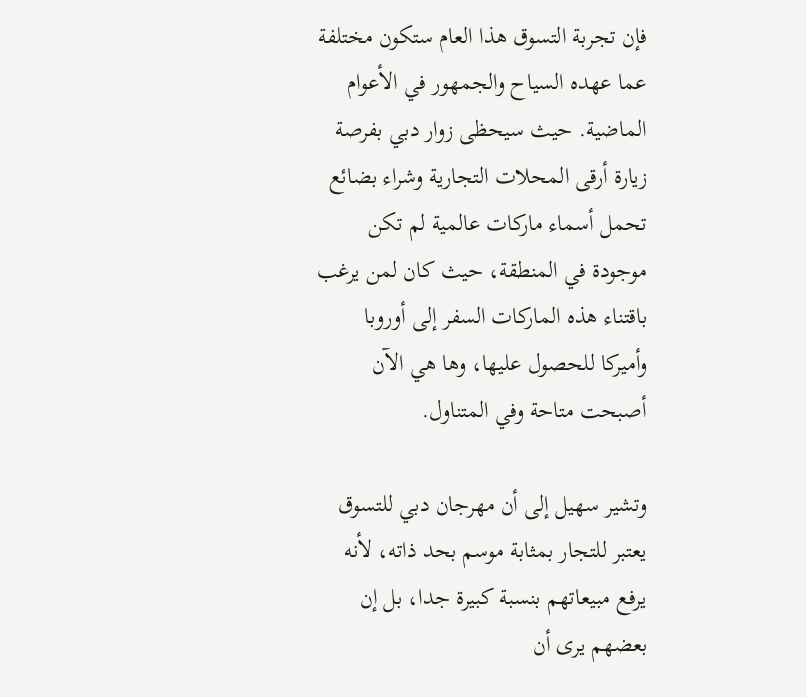فإن تجربة التسوق هذا العام ستكون مختلفة عما عهده السياح والجمهور في الأعوام الماضية. حيث سيحظى زوار دبي بفرصة زيارة أرقى المحلات التجارية وشراء بضائع تحمل أسماء ماركات عالمية لم تكن موجودة في المنطقة، حيث كان لمن يرغب باقتناء هذه الماركات السفر إلى أوروبا وأميركا للحصول عليها، وها هي الآن أصبحت متاحة وفي المتناول.

وتشير سهيل إلى أن مهرجان دبي للتسوق يعتبر للتجار بمثابة موسم بحد ذاته، لأنه يرفع مبيعاتهم بنسبة كبيرة جدا، بل إن بعضهم يرى أن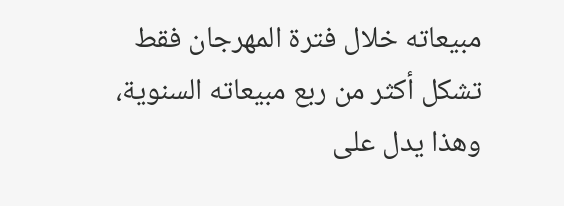مبيعاته خلال فترة المهرجان فقط تشكل أكثر من ربع مبيعاته السنوية، وهذا يدل على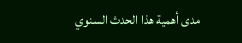مدى أهمية هذا الحدث السنوي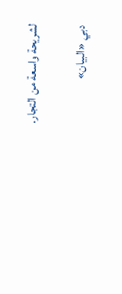لشريحة واسعة من التجار.

دبي «البيان»